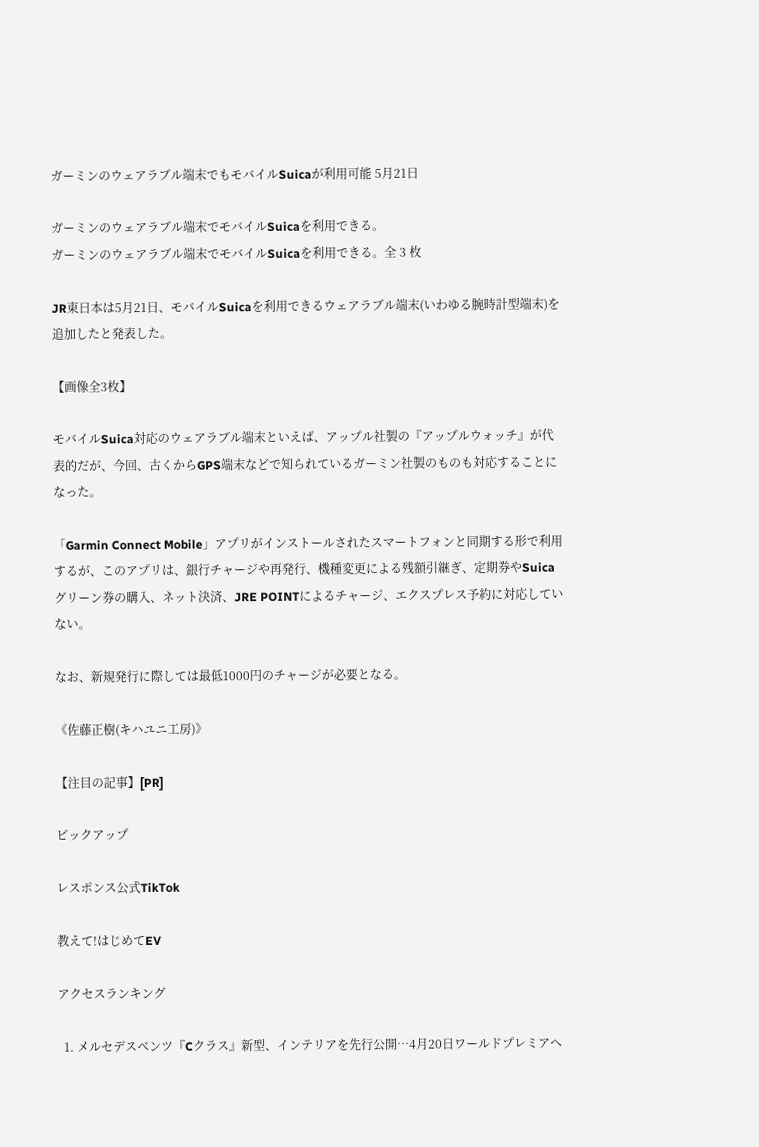ガーミンのウェアラブル端末でもモバイルSuicaが利用可能 5月21日

ガーミンのウェアラブル端末でモバイルSuicaを利用できる。
ガーミンのウェアラブル端末でモバイルSuicaを利用できる。全 3 枚

JR東日本は5月21日、モバイルSuicaを利用できるウェアラブル端末(いわゆる腕時計型端末)を追加したと発表した。

【画像全3枚】

モバイルSuica対応のウェアラブル端末といえば、アップル社製の『アップルウォッチ』が代表的だが、今回、古くからGPS端末などで知られているガーミン社製のものも対応することになった。

「Garmin Connect Mobile」アプリがインストールされたスマートフォンと同期する形で利用するが、このアプリは、銀行チャージや再発行、機種変更による残額引継ぎ、定期券やSuicaグリーン券の購入、ネット決済、JRE POINTによるチャージ、エクスプレス予約に対応していない。

なお、新規発行に際しては最低1000円のチャージが必要となる。

《佐藤正樹(キハユニ工房)》

【注目の記事】[PR]

ピックアップ

レスポンス公式TikTok

教えて!はじめてEV

アクセスランキング

  1. メルセデスベンツ『Cクラス』新型、インテリアを先行公開…4月20日ワールドプレミアへ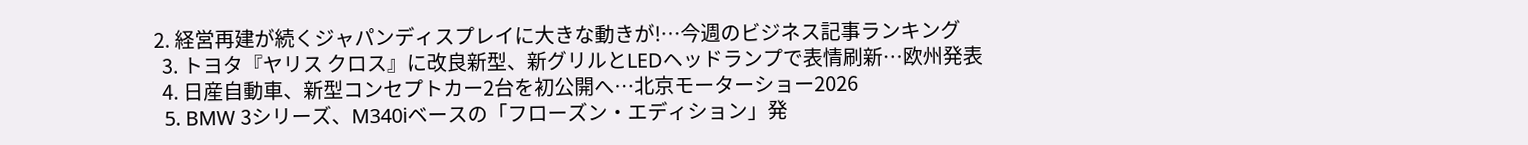2. 経営再建が続くジャパンディスプレイに大きな動きが!…今週のビジネス記事ランキング
  3. トヨタ『ヤリス クロス』に改良新型、新グリルとLEDヘッドランプで表情刷新…欧州発表
  4. 日産自動車、新型コンセプトカー2台を初公開へ…北京モーターショー2026
  5. BMW 3シリーズ、M340iベースの「フローズン・エディション」発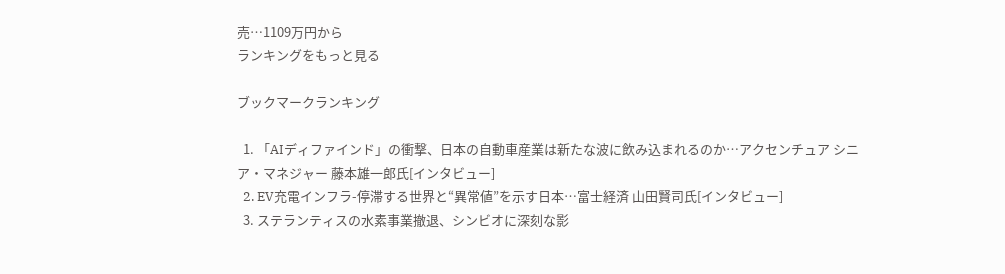売…1109万円から
ランキングをもっと見る

ブックマークランキング

  1. 「AIディファインド」の衝撃、日本の自動車産業は新たな波に飲み込まれるのか…アクセンチュア シニア・マネジャー 藤本雄一郎氏[インタビュー]
  2. EV充電インフラ-停滞する世界と“異常値”を示す日本…富士経済 山田賢司氏[インタビュー]
  3. ステランティスの水素事業撤退、シンビオに深刻な影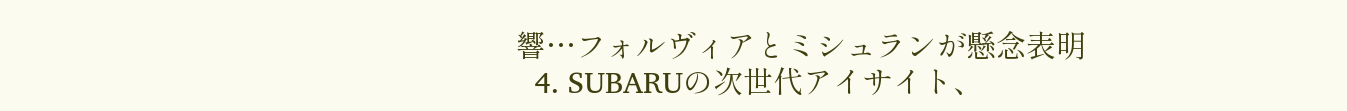響…フォルヴィアとミシュランが懸念表明
  4. SUBARUの次世代アイサイト、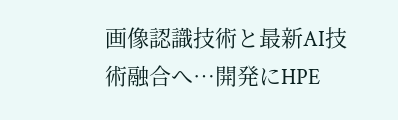画像認識技術と最新AI技術融合へ…開発にHPE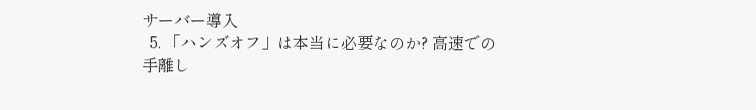サーバー導入
  5. 「ハンズオフ」は本当に必要なのか? 高速での手離し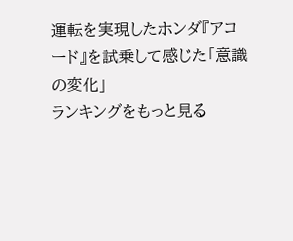運転を実現したホンダ『アコード』を試乗して感じた「意識の変化」
ランキングをもっと見る